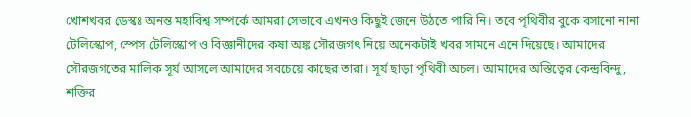খোশখবর ডেস্কঃ অনন্ত মহাবিশ্ব সম্পর্কে আমরা সেভাবে এখনও কিছুই জেনে উঠতে পারি নি। তবে পৃথিবীর বুকে বসানো নানা টেলিস্কোপ, স্পেস টেলিস্কোপ ও বিজ্ঞানীদের কষা অঙ্ক সৌরজগৎ নিয়ে অনেকটাই খবর সামনে এনে দিয়েছে। আমাদের সৌরজগতের মালিক সূর্য আসলে আমাদের সবচেয়ে কাছের তারা। সূর্য ছাড়া পৃথিবী অচল। আমাদের অস্তিত্বের কেন্দ্রবিন্দু, শক্তির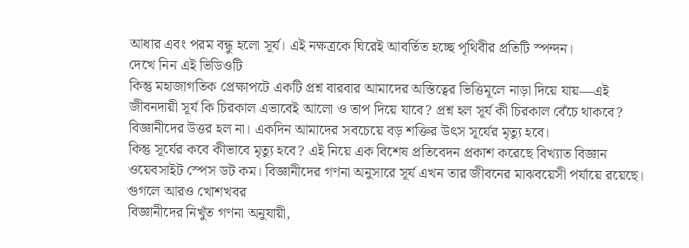আধার এবং পরম বন্ধু হলো সূর্য। এই নক্ষত্রকে ঘিরেই আবর্তিত হচ্ছে পৃথিবীর প্রতিটি স্পন্দন।
দেখে নিন এই ভিডিওটি
কিন্তু মহাজাগতিক প্রেক্ষাপটে একটি প্রশ্ন বারবার আমাদের অস্তিত্বের ভিত্তিমূলে নাড়া দিয়ে যায়—এই জীবনদায়ী সূর্য কি চিরকাল এভাবেই আলো ও তাপ দিয়ে যাবে? প্রশ্ন হল সূর্য কী চিরকাল বেঁচে থাকবে? বিজ্ঞানীদের উত্তর হল না। একদিন আমাদের সবচেয়ে বড় শক্তির উৎস সূর্যের মৃত্যু হবে।
কিন্তু সূর্যের কবে কীভাবে মৃত্যু হবে? এই নিয়ে এক বিশেষ প্রতিবেদন প্রকাশ করেছে বিখ্যাত বিজ্ঞান ওয়েবসাইট স্পেস ডট কম। বিজ্ঞানীদের গণনা অনুসারে সূর্য এখন তার জীবনের মাঝবয়েসী পর্যায়ে রয়েছে।
গুগলে আরও খোশখবর
বিজ্ঞানীদের নিখুঁত গণনা অনুযায়ী,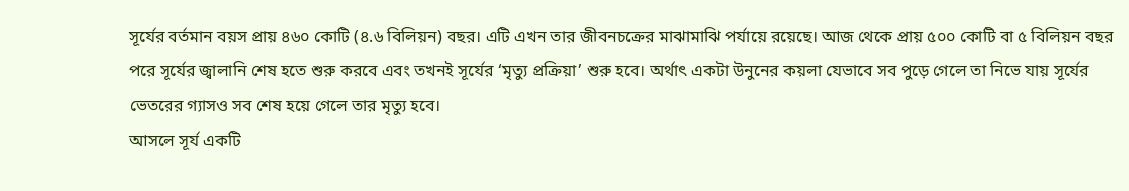সূর্যের বর্তমান বয়স প্রায় ৪৬০ কোটি (৪.৬ বিলিয়ন) বছর। এটি এখন তার জীবনচক্রের মাঝামাঝি পর্যায়ে রয়েছে। আজ থেকে প্রায় ৫০০ কোটি বা ৫ বিলিয়ন বছর পরে সূর্যের জ্বালানি শেষ হতে শুরু করবে এবং তখনই সূর্যের ‘মৃত্যু প্রক্রিয়া’ শুরু হবে। অর্থাৎ একটা উনুনের কয়লা যেভাবে সব পুড়ে গেলে তা নিভে যায় সূর্যের ভেতরের গ্যাসও সব শেষ হয়ে গেলে তার মৃত্যু হবে।
আসলে সূর্য একটি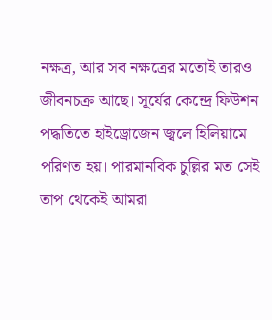নক্ষত্র, আর সব নক্ষত্রের মতোই তারও জীবনচক্র আছে। সূর্যের কেন্দ্রে ফিউশন পদ্ধতিতে হাইড্রোজেন জ্বলে হিলিয়ামে পরিণত হয়। পারমানবিক চুল্লির মত সেই তাপ থেকেই আমরা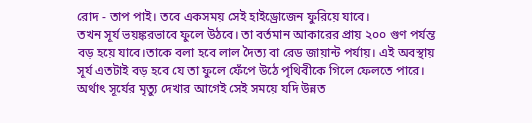রোদ - তাপ পাই। তবে একসময় সেই হাইড্রোজেন ফুরিয়ে যাবে।
তখন সূর্য ভয়ঙ্করভাবে ফুলে উঠবে। তা বর্তমান আকারের প্রায় ২০০ গুণ পর্যন্ত বড় হয়ে যাবে।তাকে বলা হবে লাল দৈত্য বা রেড জায়ান্ট পর্যায়। এই অবস্থায় সূর্য এতটাই বড় হবে যে তা ফুলে ফেঁপে উঠে পৃথিবীকে গিলে ফেলতে পারে। অর্থাৎ সূর্যের মৃত্যু দেখার আগেই সেই সময়ে যদি উন্নত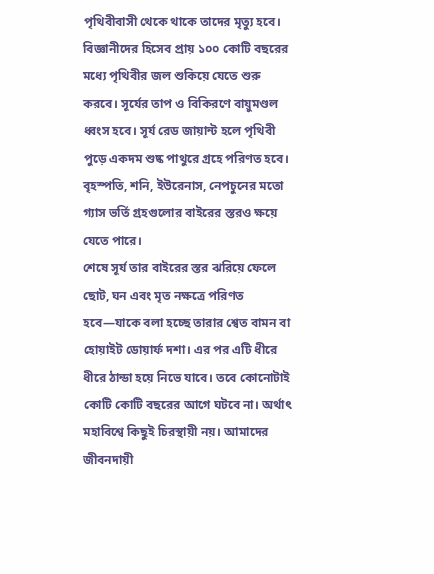পৃথিবীবাসী থেকে থাকে তাদের মৃত্যু হবে।
বিজ্ঞানীদের হিসেব প্রায় ১০০ কোটি বছরের মধ্যে পৃথিবীর জল শুকিয়ে যেতে শুরু করবে। সূর্যের তাপ ও বিকিরণে বায়ুমণ্ডল ধ্বংস হবে। সূর্য রেড জায়ান্ট হলে পৃথিবী পুড়ে একদম শুষ্ক পাথুরে গ্রহে পরিণত হবে। বৃহস্পতি, শনি, ইউরেনাস, নেপচুনের মতো গ্যাস ভর্তি গ্রহগুলোর বাইরের স্তরও ক্ষয়ে যেতে পারে।
শেষে সূর্য তার বাইরের স্তর ঝরিয়ে ফেলে ছোট, ঘন এবং মৃত নক্ষত্রে পরিণত হবে—যাকে বলা হচ্ছে তারার শ্বেত বামন বা হোয়াইট ডোয়ার্ফ দশা। এর পর এটি ধীরে ধীরে ঠান্ডা হয়ে নিভে যাবে। তবে কোনোটাই কোটি কোটি বছরের আগে ঘটবে না। অর্থাৎ মহাবিশ্বে কিছুই চিরস্থায়ী নয়। আমাদের জীবনদায়ী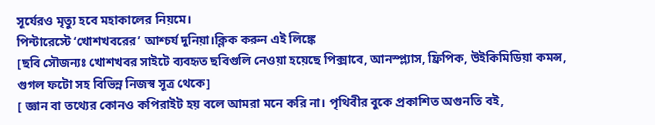সূর্যেরও মৃত্যু হবে মহাকালের নিয়মে।
পিন্টারেস্টে ‘খোশখবরের’ আশ্চর্য দুনিয়া।ক্লিক করুন এই লিঙ্কে
[ছবি সৌজন্যঃ খোশখবর সাইটে ব্যবহৃত ছবিগুলি নেওয়া হয়েছে পিক্সাবে, আনস্প্ল্যাস, ফ্রিপিক, উইকিমিডিয়া কমন্স, গুগল ফটো সহ বিভিন্ন নিজস্ব সূত্র থেকে]
[ জ্ঞান বা তথ্যের কোনও কপিরাইট হয় বলে আমরা মনে করি না। পৃথিবীর বুকে প্রকাশিত অগুনতি বই,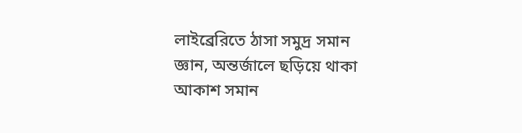লাইব্রেরিতে ঠাসা সমুদ্র সমান জ্ঞান, অন্তর্জালে ছড়িয়ে থাকা আকাশ সমান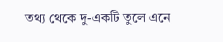তথ্য থেকে দু-একটি তুলে এনে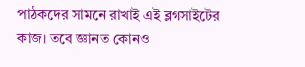পাঠকদের সামনে রাখাই এই ব্লগসাইটের কাজ। তবে জ্ঞানত কোনও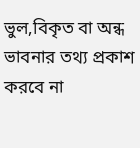ভুল,বিকৃত বা অন্ধ ভাবনার তথ্য প্রকাশ করবে না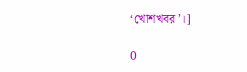‘খোশখবর’।]

0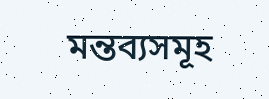মন্তব্যসমূহ